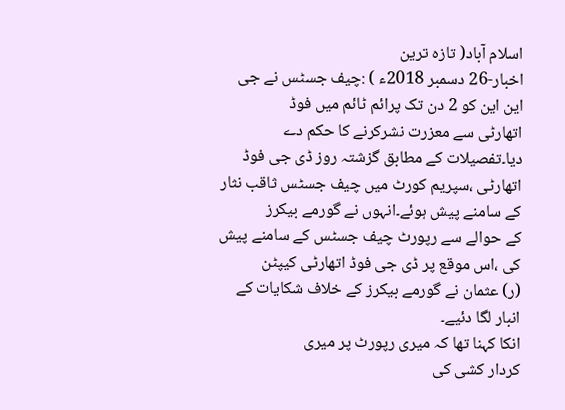اسلام آباد( تازہ ترین
اخبار-26 دسمبر 2018ء ) :چیف جسٹس نے جی این این کو 2 دن تک پرائم ٹائم میں فوڈ
اتھارٹی سے معزرت نشرکرنے کا حکم دے دیا۔تفصیلات کے مطابق گزشتہ روز ڈی جی فوڈ
اتھارٹی ،سپریم کورٹ میں چیف جسٹس ثاقب نثار کے سامنے پیش ہوئے۔انہوں نے گورمے بیکرز
کے حوالے سے رپورٹ چیف جسٹس کے سامنے پیش کی ،اس موقع پر ڈی جی فوڈ اتھارٹی کیپٹن
(ر) عثمان نے گورمے بیکرز کے خلاف شکایات کے انبار لگا دئیے۔
انکا کہنا تھا کہ میری رپورٹ پر میری
کردار کشی کی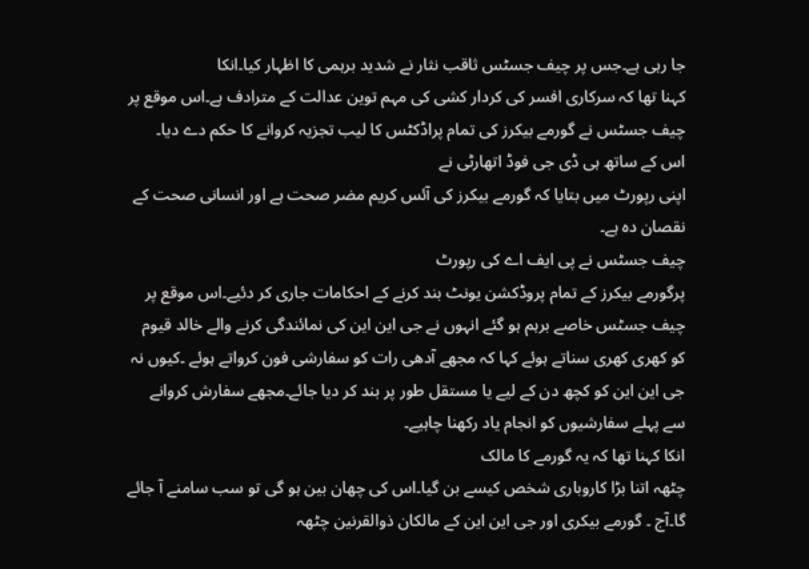جا رہی ہے۔جس پر چیف جسٹس ثاقب نثار نے شدید برہمی کا اظہار کیا۔انکا
کہنا تھا کہ سرکاری افسر کی کردار کشی کی مہم توین عدالت کے مترادف ہے۔اس موقع پر
چیف جسٹس نے گورمے بیکرز کی تمام پراڈکٹس کا لیب تجزیہ کروانے کا حکم دے دیا۔
اس کے ساتھ ہی ڈی جی فوڈ اتھارٹی نے
اپنی رپورٹ میں بتایا کہ گورمے بیکرز کی آئس کریم مضر صحت ہے اور انسانی صحت کے
نقصان دہ ہے۔
چیف جسٹس نے پی ایف اے کی رپورٹ
پرگورمے بیکرز کے تمام پروڈکشن یونٹ بند کرنے کے احکامات جاری کر دئیے۔اس موقع پر
چیف جسٹس خاصے برہم ہو گئے انہوں نے جی این این کی نمائندگی کرنے والے خالد قیوم
کو کھری کھری سناتے ہوئے کہا کہ مجھے آدھی رات کو سفارشی فون کرواتے ہوئے ۔کیوں نہ
جی این این کو کچھ دن کے لیے یا مستقل طور پر بند کر دیا جائے۔مجھے سفارش کروانے
سے پہلے سفارشیوں کو انجام یاد رکھنا چاہیے۔
انکا کہنا تھا کہ یہ گورمے کا مالک
چٹھہ اتنا بڑا کاروباری شخص کیسے بن گیا۔اس کی چھان بین ہو گی تو سب سامنے آ جائے
گا۔آج ۔ گورمے بیکری اور جی این این کے مالکان ذوالقرنین چٹهہ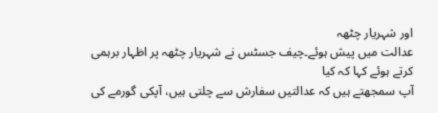اور شہریار چٹهہ
عدالت میں پیش ہوئے۔چیف جسٹس نے شہریار چٹهہ پر اظہار برہمی کرتے ہوئے کہا کہ کیا
آپ سمجهتے ہیں کہ عدالتیں سفارش سے چلتی ہیں، آپکی گورمے کی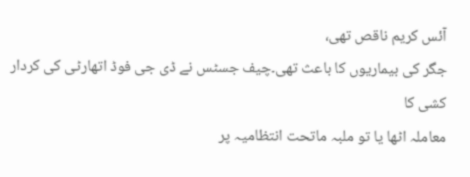آئس کریم ناقص تهی،
جگر کی بیماریوں کا باعث تھی۔چیف جسٹس نے ڈی جی فوڈ اتھارٹی کی کردار کشی کا
معاملہ اٹھا یا تو ملبہ ماتحت انتظامیہ پر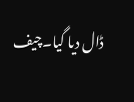ڈال دیا گیا۔چیف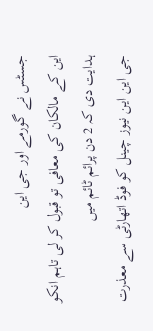جسٹس نے گورمے اور جی این
این کے مالکان کی معافی تو قبول کر لی تاہم انکو ہدایت دی کہ 2 دن پرائم ٹائم میں
جی این این نیوز چینل کو فوڈ اتھارٹی سے معذرت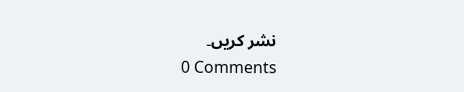نشر کریں۔
0 Comments